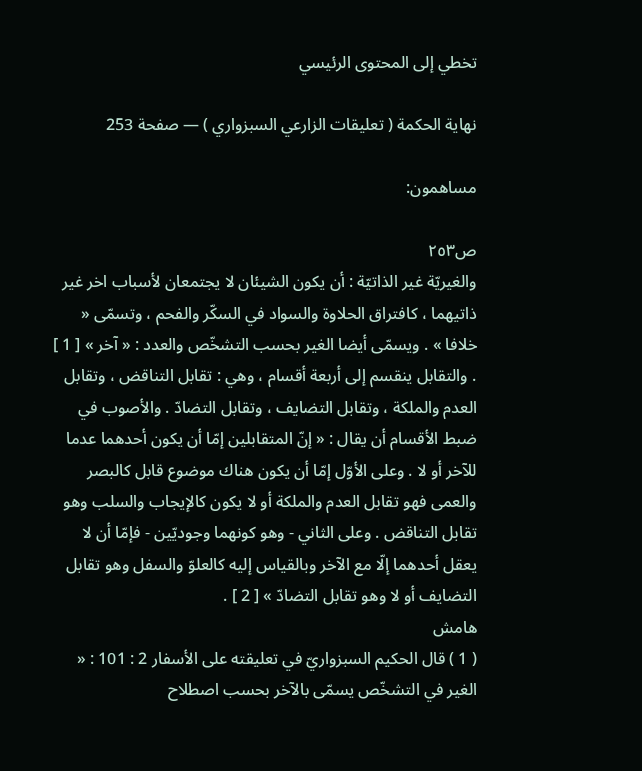تخطي إلى المحتوى الرئيسي

نهاية الحكمة ( تعليقات الزارعي السبزواري ) — صفحة 253

مساهمون:

ص٢٥٣
والغيريّة غير الذاتيّة : أن يكون الشيئان لا يجتمعان لأسباب اخر غير ذاتيهما ، كافتراق الحلاوة والسواد في السكّر والفحم ، وتسمّى « خلافا » . ويسمّى أيضا الغير بحسب التشخّص والعدد : « آخر » [ 1 ] . والتقابل ينقسم إلى أربعة أقسام ، وهي : تقابل التناقض ، وتقابل العدم والملكة ، وتقابل التضايف ، وتقابل التضادّ . والأصوب في ضبط الأقسام أن يقال : « إنّ المتقابلين إمّا أن يكون أحدهما عدما للآخر أو لا . وعلى الأوّل إمّا أن يكون هناك موضوع قابل كالبصر والعمى فهو تقابل العدم والملكة أو لا يكون كالإيجاب والسلب وهو تقابل التناقض . وعلى الثاني - وهو كونهما وجوديّين - فإمّا أن لا يعقل أحدهما إلّا مع الآخر وبالقياس إليه كالعلوّ والسفل وهو تقابل التضايف أو لا وهو تقابل التضادّ » [ 2 ] .
هامش
( 1 ) قال الحكيم السبزواريّ في تعليقته على الأسفار 2 : 101 : « الغير في التشخّص يسمّى بالآخر بحسب اصطلاح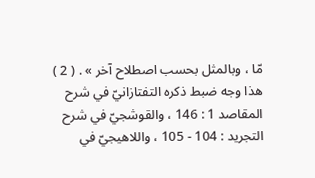مّا ، وبالمثل بحسب اصطلاح آخر » . ( 2 ) هذا وجه ضبط ذكره التفتازانيّ في شرح المقاصد 1 : 146 ، والقوشجيّ في شرح التجريد : 104 - 105 ، واللاهيجيّ في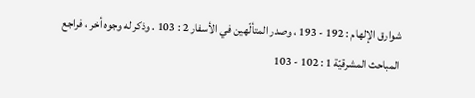شوارق الإلهام : 192 - 193 ، وصدر المتألّهين في الأسفار 2 : 103 . وذكر له وجوه أخر ، فراجع المباحث المشرقيّة 1 : 102 - 103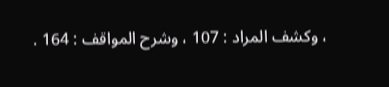، وكشف المراد : 107 ، وشرح المواقف : 164 .